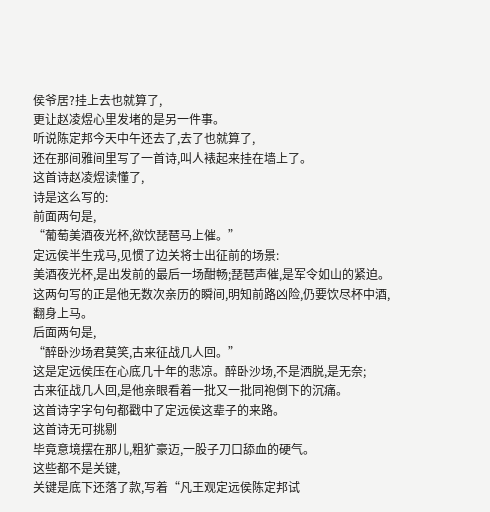侯爷居?挂上去也就算了,
更让赵凌煜心里发堵的是另一件事。
听说陈定邦今天中午还去了,去了也就算了,
还在那间雅间里写了一首诗,叫人裱起来挂在墙上了。
这首诗赵凌煜读懂了,
诗是这么写的:
前面两句是,
“葡萄美酒夜光杯,欲饮琵琶马上催。”
定远侯半生戎马,见惯了边关将士出征前的场景:
美酒夜光杯,是出发前的最后一场酣畅;琵琶声催,是军令如山的紧迫。
这两句写的正是他无数次亲历的瞬间,明知前路凶险,仍要饮尽杯中酒,翻身上马。
后面两句是,
“醉卧沙场君莫笑,古来征战几人回。”
这是定远侯压在心底几十年的悲凉。醉卧沙场,不是洒脱,是无奈;
古来征战几人回,是他亲眼看着一批又一批同袍倒下的沉痛。
这首诗字字句句都戳中了定远侯这辈子的来路。
这首诗无可挑剔
毕竟意境摆在那儿,粗犷豪迈,一股子刀口舔血的硬气。
这些都不是关键,
关键是底下还落了款,写着“凡王观定远侯陈定邦试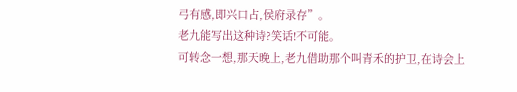弓有感,即兴口占,侯府录存”。
老九能写出这种诗?笑话!不可能。
可转念一想,那天晚上,老九借助那个叫青禾的护卫,在诗会上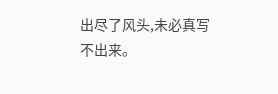出尽了风头,未必真写不出来。